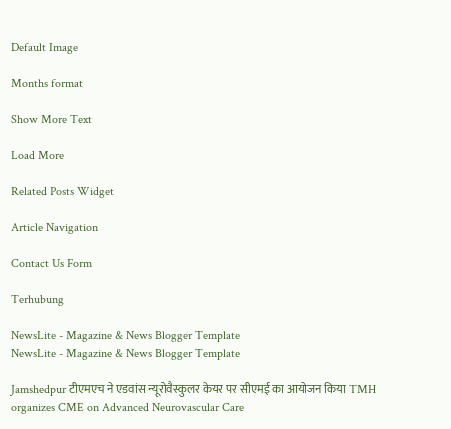Default Image

Months format

Show More Text

Load More

Related Posts Widget

Article Navigation

Contact Us Form

Terhubung

NewsLite - Magazine & News Blogger Template
NewsLite - Magazine & News Blogger Template

Jamshedpur टीएमएच ने एडवांस न्यूरोवैस्कुलर केयर पर सीएमई का आयोजन किया TMH organizes CME on Advanced Neurovascular Care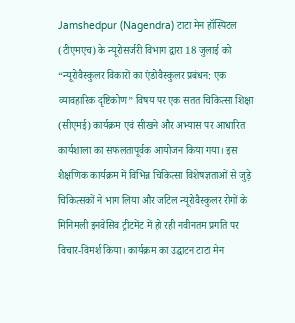Jamshedpur (Nagendra) टाटा मेन हॉस्पिटल (टीएमएच) के न्यूरोसर्जरी विभाग द्वारा 18 जुलाई को “न्यूरोवैस्कुलर विकारों का एंडोवैस्कुलर प्रबंधन: एक व्यावहारिक दृष्टिकोण” विषय पर एक सतत चिकित्सा शिक्षा (सीएमई) कार्यक्रम एवं सीखने और अभ्यास पर आधारित कार्यशाला का सफलतापूर्वक आयोजन किया गया। इस शैक्षणिक कार्यक्रम में विभिन्न चिकित्सा विशेषज्ञताओं से जुड़े चिकित्सकों ने भाग लिया और जटिल न्यूरोवैस्कुलर रोगों के मिनिमली इनवेसिव ट्रीटमेंट में हो रही नवीनतम प्रगति पर विचार-विमर्श किया। कार्यक्रम का उद्घाटन टाटा मेन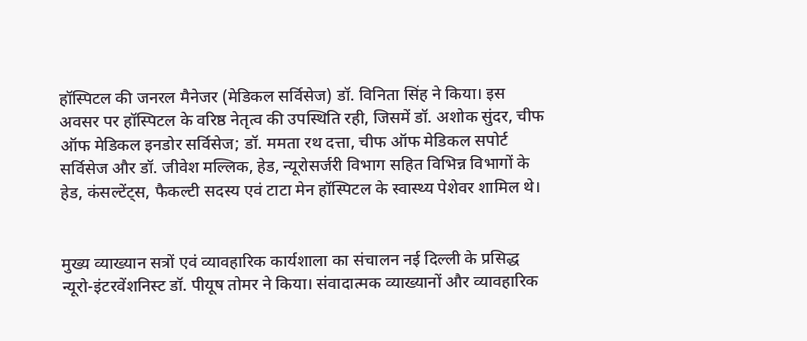हॉस्पिटल की जनरल मैनेजर (मेडिकल सर्विसेज) डॉ. विनिता सिंह ने किया। इस अवसर पर हॉस्पिटल के वरिष्ठ नेतृत्व की उपस्थिति रही, जिसमें डॉ. अशोक सुंदर, चीफ ऑफ मेडिकल इनडोर सर्विसेज; डॉ. ममता रथ दत्ता, चीफ ऑफ मेडिकल सपोर्ट सर्विसेज और डॉ. जीवेश मल्लिक, हेड, न्यूरोसर्जरी विभाग सहित विभिन्न विभागों के हेड, कंसल्टेंट्स, फैकल्टी सदस्य एवं टाटा मेन हॉस्पिटल के स्वास्थ्य पेशेवर शामिल थे।


मुख्य व्याख्यान सत्रों एवं व्यावहारिक कार्यशाला का संचालन नई दिल्ली के प्रसिद्ध न्यूरो-इंटरवेंशनिस्ट डॉ. पीयूष तोमर ने किया। संवादात्मक व्याख्यानों और व्यावहारिक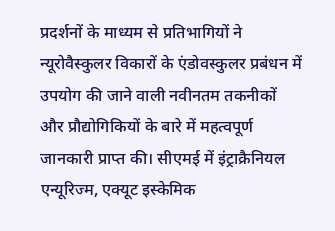प्रदर्शनों के माध्यम से प्रतिभागियों ने न्यूरोवैस्कुलर विकारों के एंडोवस्कुलर प्रबंधन में उपयोग की जाने वाली नवीनतम तकनीकों और प्रौद्योगिकियों के बारे में महत्वपूर्ण जानकारी प्राप्त की। सीएमई में इंट्राक्रैनियल एन्यूरिज्म, एक्यूट इस्केमिक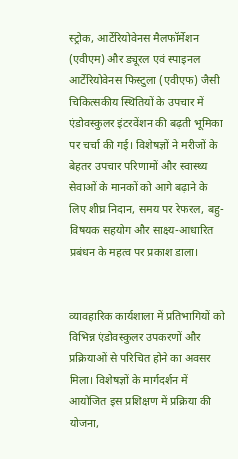स्ट्रोक, आर्टेरियोवेनस मैलफॉर्मेशन (एवीएम) और ड्यूरल एवं स्पाइनल आर्टेरियोवेनस फिस्टुला (एवीएफ) जैसी चिकित्सकीय स्थितियों के उपचार में एंडोवस्कुलर इंटरवेंशन की बढ़ती भूमिका पर चर्चा की गई। विशेषज्ञों ने मरीजों के बेहतर उपचार परिणामों और स्वास्थ्य सेवाओं के मानकों को आगे बढ़ाने के लिए शीघ्र निदान, समय पर रेफरल, बहु-विषयक सहयोग और साक्ष्य-आधारित प्रबंधन के महत्व पर प्रकाश डाला।


व्यावहारिक कार्यशाला में प्रतिभागियों को विभिन्न एंडोवस्कुलर उपकरणों और प्रक्रियाओं से परिचित होने का अवसर मिला। विशेषज्ञों के मार्गदर्शन में आयोजित इस प्रशिक्षण में प्रक्रिया की योजना,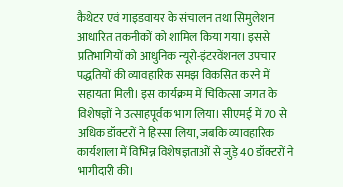कैथेटर एवं गाइडवायर के संचालन तथा सिमुलेशन आधारित तकनीकों को शामिल किया गया। इससे प्रतिभागियों को आधुनिक न्यूरो-इंटरवेंशनल उपचार पद्धतियों की व्यावहारिक समझ विकसित करने में सहायता मिली। इस कार्यक्रम में चिकित्सा जगत के विशेषज्ञों ने उत्साहपूर्वक भाग लिया। सीएमई में 70 से अधिक डॉक्टरों ने हिस्सा लिया, जबकि व्यावहारिक कार्यशाला में विभिन्न विशेषज्ञताओं से जुड़े 40 डॉक्टरों ने भागीदारी की।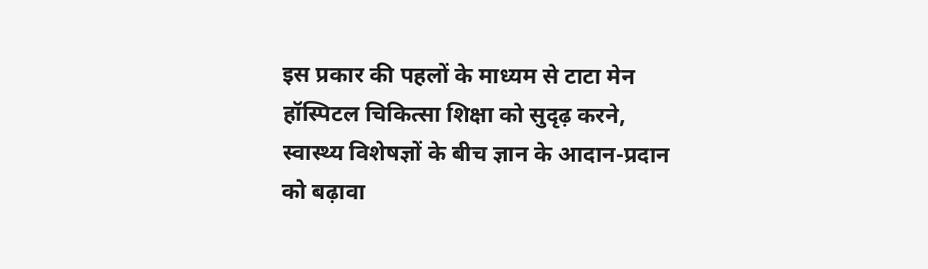इस प्रकार की पहलों के माध्यम से टाटा मेन हॉस्पिटल चिकित्सा शिक्षा को सुदृढ़ करने, स्वास्थ्य विशेषज्ञों के बीच ज्ञान के आदान-प्रदान को बढ़ावा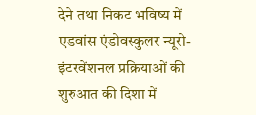देने तथा निकट भविष्य में एडवांस एंडोवस्कुलर न्यूरो-इंटरवेंशनल प्रक्रियाओं की शुरुआत की दिशा में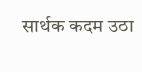सार्थक कदम उठा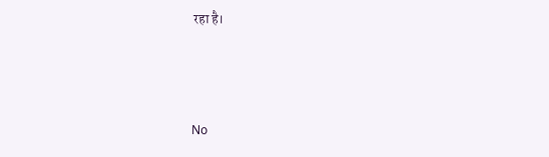रहा है।



No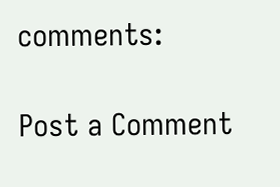comments:

Post a Comment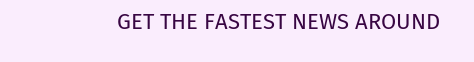GET THE FASTEST NEWS AROUND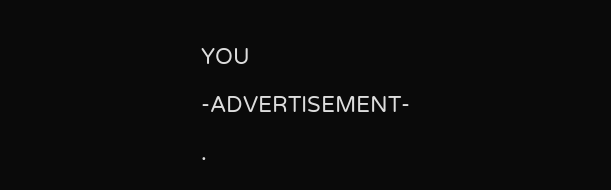YOU

-ADVERTISEMENT-

.